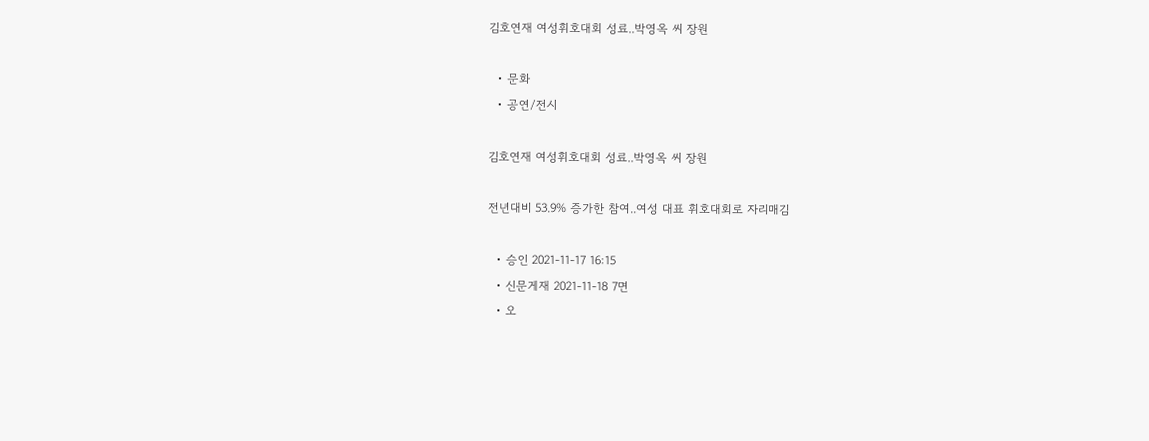김호연재 여성휘호대회 성료..박영옥 씨 장원

  • 문화
  • 공연/전시

김호연재 여성휘호대회 성료..박영옥 씨 장원

전년대비 53.9% 증가한 참여..여성 대표 휘호대회로 자리매김

  • 승인 2021-11-17 16:15
  • 신문게재 2021-11-18 7면
  • 오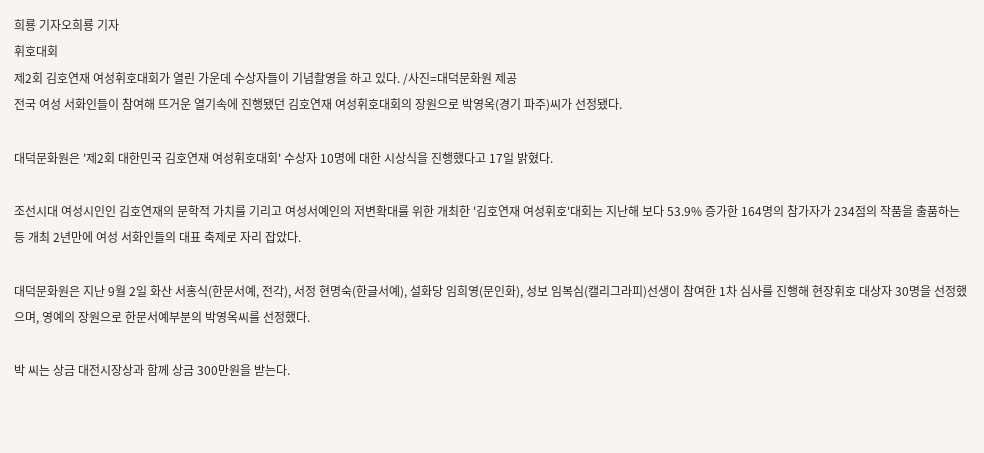희룡 기자오희룡 기자
휘호대회
제2회 김호연재 여성휘호대회가 열린 가운데 수상자들이 기념촬영을 하고 있다. /사진=대덕문화원 제공
전국 여성 서화인들이 참여해 뜨거운 열기속에 진행됐던 김호연재 여성휘호대회의 장원으로 박영옥(경기 파주)씨가 선정됐다.

대덕문화원은 '제2회 대한민국 김호연재 여성휘호대회' 수상자 10명에 대한 시상식을 진행했다고 17일 밝혔다.

조선시대 여성시인인 김호연재의 문학적 가치를 기리고 여성서예인의 저변확대를 위한 개최한 '김호연재 여성휘호'대회는 지난해 보다 53.9% 증가한 164명의 참가자가 234점의 작품을 출품하는 등 개최 2년만에 여성 서화인들의 대표 축제로 자리 잡았다.

대덕문화원은 지난 9월 2일 화산 서홍식(한문서예, 전각), 서정 현명숙(한글서예), 설화당 임희영(문인화), 성보 임복심(캘리그라피)선생이 참여한 1차 심사를 진행해 현장휘호 대상자 30명을 선정했으며, 영예의 장원으로 한문서예부분의 박영옥씨를 선정했다.

박 씨는 상금 대전시장상과 함께 상금 300만원을 받는다.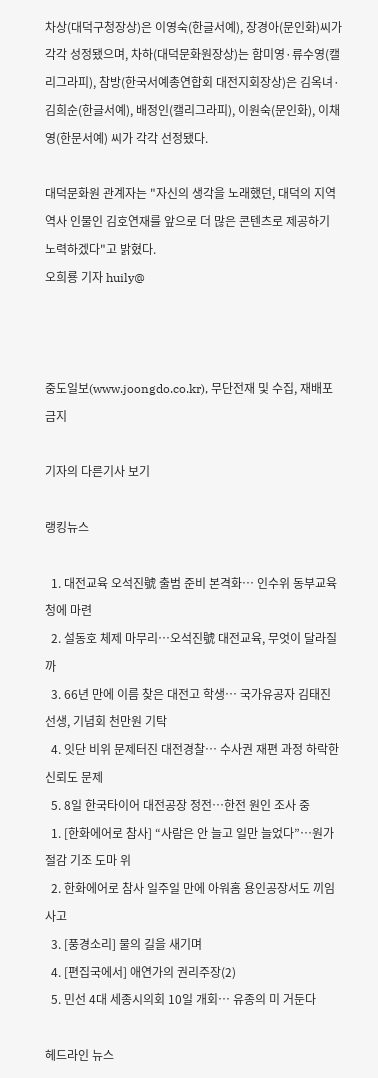차상(대덕구청장상)은 이영숙(한글서예), 장경아(문인화)씨가 각각 성정됐으며, 차하(대덕문화원장상)는 함미영·류수영(캘리그라피), 참방(한국서예총연합회 대전지회장상)은 김옥녀·김희순(한글서예), 배정인(캘리그라피), 이원숙(문인화), 이채영(한문서예) 씨가 각각 선정됐다.

대덕문화원 관계자는 "자신의 생각을 노래했던, 대덕의 지역 역사 인물인 김호연재를 앞으로 더 많은 콘텐츠로 제공하기 노력하겠다"고 밝혔다.
오희룡 기자 huily@



중도일보(www.joongdo.co.kr), 무단전재 및 수집, 재배포 금지

기자의 다른기사 보기

랭킹뉴스

  1. 대전교육 오석진號 출범 준비 본격화… 인수위 동부교육청에 마련
  2. 설동호 체제 마무리…오석진號 대전교육, 무엇이 달라질까
  3. 66년 만에 이름 찾은 대전고 학생… 국가유공자 김태진 선생, 기념회 천만원 기탁
  4. 잇단 비위 문제터진 대전경찰… 수사권 재편 과정 하락한 신뢰도 문제
  5. 8일 한국타이어 대전공장 정전…한전 원인 조사 중
  1. [한화에어로 참사] “사람은 안 늘고 일만 늘었다”…원가 절감 기조 도마 위
  2. 한화에어로 참사 일주일 만에 아워홈 용인공장서도 끼임 사고
  3. [풍경소리] 물의 길을 새기며
  4. [편집국에서] 애연가의 권리주장(2)
  5. 민선 4대 세종시의회 10일 개회… 유종의 미 거둔다

헤드라인 뉴스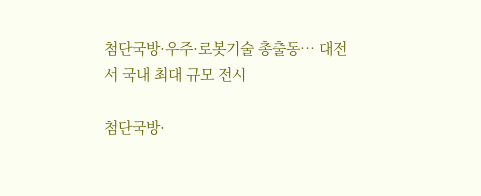첨단국방·우주·로봇기술 총출동… 대전서 국내 최대 규모 전시

첨단국방·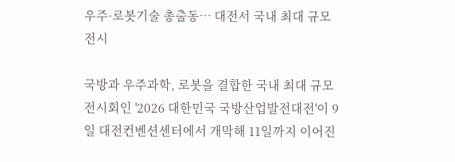우주·로봇기술 총출동… 대전서 국내 최대 규모 전시

국방과 우주과학, 로봇을 결합한 국내 최대 규모 전시회인 '2026 대한민국 국방산업발전대전'이 9일 대전컨벤션센터에서 개막해 11일까지 이어진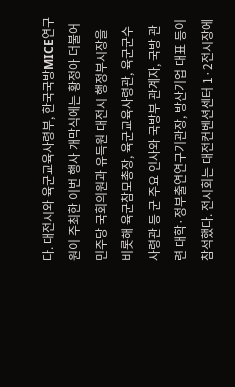다. 대전시와 육군교육사령부, 한국국방MICE연구원이 주최한 이번 행사 개막식에는 황정아 더불어민주당 국회의원과 유득원 대전시 행정부시장을 비롯해 육군참모총장, 육군교육사령관, 육군군수사령관 등 군 주요 인사와 국방부 관계자, 국방 관련 대학·정부출연연구기관장, 방산기업 대표 등이 참석했다. 전시회는 대전컨벤션센터 1·2전시장에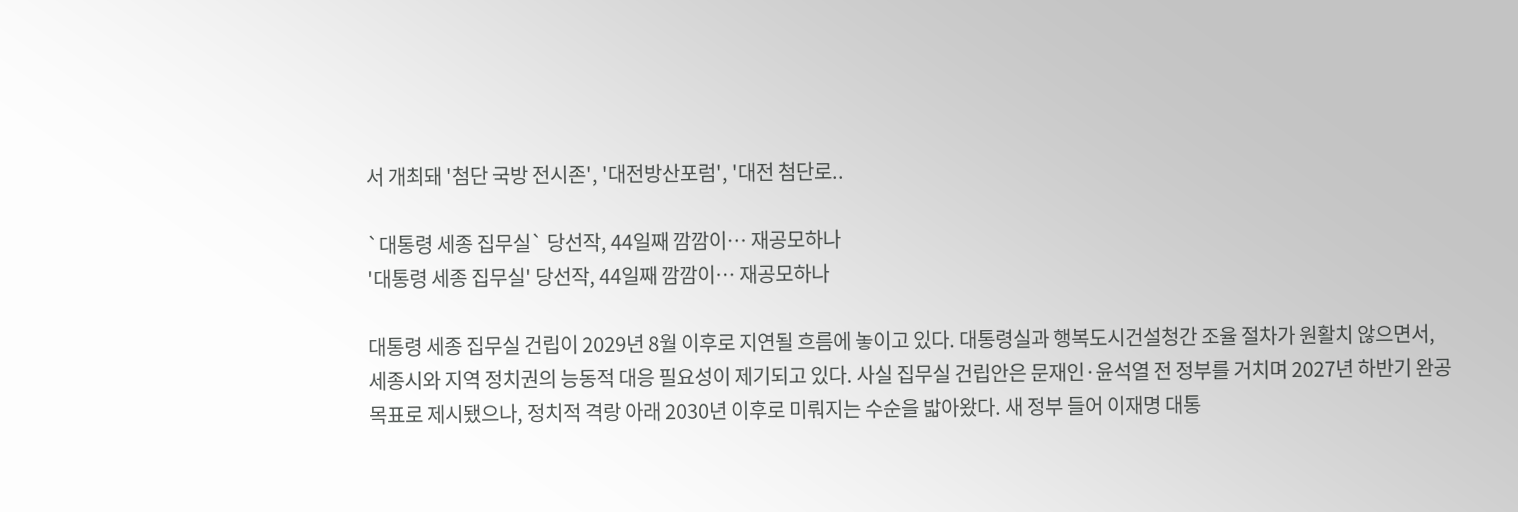서 개최돼 '첨단 국방 전시존', '대전방산포럼', '대전 첨단로..

`대통령 세종 집무실` 당선작, 44일째 깜깜이… 재공모하나
'대통령 세종 집무실' 당선작, 44일째 깜깜이… 재공모하나

대통령 세종 집무실 건립이 2029년 8월 이후로 지연될 흐름에 놓이고 있다. 대통령실과 행복도시건설청간 조율 절차가 원활치 않으면서, 세종시와 지역 정치권의 능동적 대응 필요성이 제기되고 있다. 사실 집무실 건립안은 문재인·윤석열 전 정부를 거치며 2027년 하반기 완공 목표로 제시됐으나, 정치적 격랑 아래 2030년 이후로 미뤄지는 수순을 밟아왔다. 새 정부 들어 이재명 대통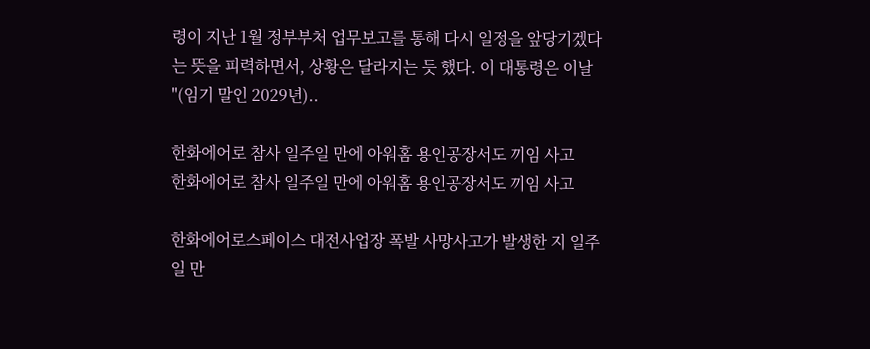령이 지난 1월 정부부처 업무보고를 통해 다시 일정을 앞당기겠다는 뜻을 피력하면서, 상황은 달라지는 듯 했다. 이 대통령은 이날 "(임기 말인 2029년)..

한화에어로 참사 일주일 만에 아워홈 용인공장서도 끼임 사고
한화에어로 참사 일주일 만에 아워홈 용인공장서도 끼임 사고

한화에어로스페이스 대전사업장 폭발 사망사고가 발생한 지 일주일 만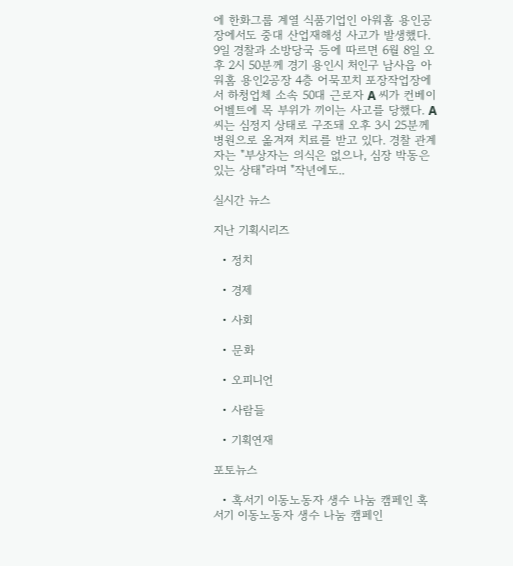에 한화그룹 계열 식품기업인 아워홈 용인공장에서도 중대 산업재해성 사고가 발생했다. 9일 경찰과 소방당국 등에 따르면 6월 8일 오후 2시 50분께 경기 용인시 처인구 남사읍 아워홈 용인2공장 4층 어묵꼬치 포장작업장에서 하청업체 소속 50대 근로자 A 씨가 컨베이어벨트에 목 부위가 끼이는 사고를 당했다. A 씨는 심정지 상태로 구조돼 오후 3시 25분께 병원으로 옮겨져 치료를 받고 있다. 경찰 관계자는 "부상자는 의식은 없으나, 심장 박동은 있는 상태"라며 "작년에도..

실시간 뉴스

지난 기획시리즈

  • 정치

  • 경제

  • 사회

  • 문화

  • 오피니언

  • 사람들

  • 기획연재

포토뉴스

  • 혹서기 이동노동자 생수 나눔 캠페인 혹서기 이동노동자 생수 나눔 캠페인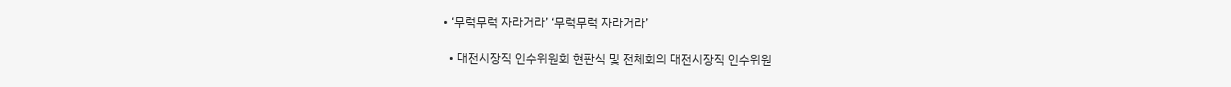• ‘무럭무럭 자라거라’ ‘무럭무럭 자라거라’

  • 대전시장직 인수위원회 현판식 및 전체회의 대전시장직 인수위원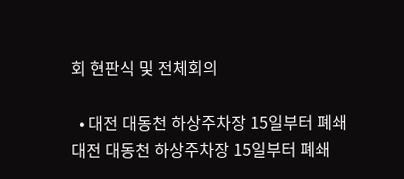회 현판식 및 전체회의

  • 대전 대동천 하상주차장 15일부터 폐쇄 대전 대동천 하상주차장 15일부터 폐쇄